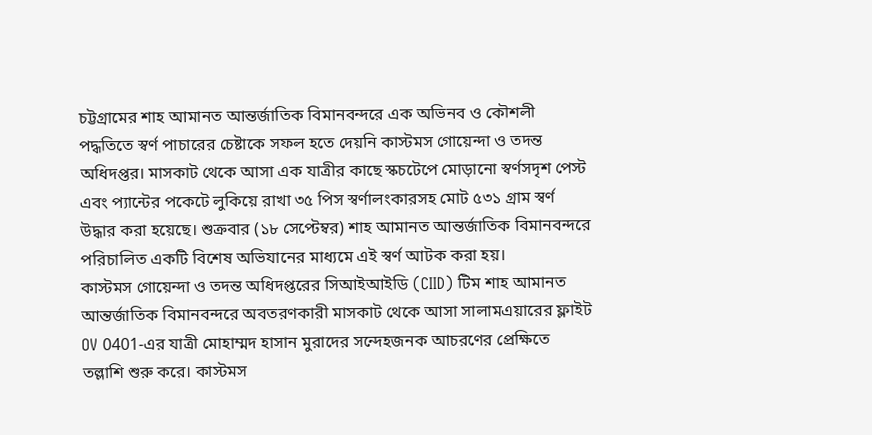চট্টগ্রামের শাহ আমানত আন্তর্জাতিক বিমানবন্দরে এক অভিনব ও কৌশলী পদ্ধতিতে স্বর্ণ পাচারের চেষ্টাকে সফল হতে দেয়নি কাস্টমস গোয়েন্দা ও তদন্ত অধিদপ্তর। মাসকাট থেকে আসা এক যাত্রীর কাছে স্কচটেপে মোড়ানো স্বর্ণসদৃশ পেস্ট এবং প্যান্টের পকেটে লুকিয়ে রাখা ৩৫ পিস স্বর্ণালংকারসহ মোট ৫৩১ গ্রাম স্বর্ণ উদ্ধার করা হয়েছে। শুক্রবার (১৮ সেপ্টেম্বর) শাহ আমানত আন্তর্জাতিক বিমানবন্দরে পরিচালিত একটি বিশেষ অভিযানের মাধ্যমে এই স্বর্ণ আটক করা হয়।
কাস্টমস গোয়েন্দা ও তদন্ত অধিদপ্তরের সিআইআইডি (CIID) টিম শাহ আমানত আন্তর্জাতিক বিমানবন্দরে অবতরণকারী মাসকাট থেকে আসা সালামএয়ারের ফ্লাইট OV 0401-এর যাত্রী মোহাম্মদ হাসান মুরাদের সন্দেহজনক আচরণের প্রেক্ষিতে তল্লাশি শুরু করে। কাস্টমস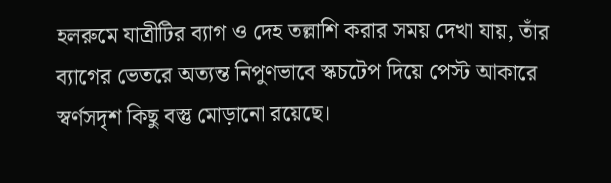হলরুমে যাত্রীটির ব্যাগ ও দেহ তল্লাশি করার সময় দেখা যায়, তাঁর ব্যাগের ভেতরে অত্যন্ত নিপুণভাবে স্কচটেপ দিয়ে পেস্ট আকারে স্বর্ণসদৃশ কিছু বস্তু মোড়ানো রয়েছে।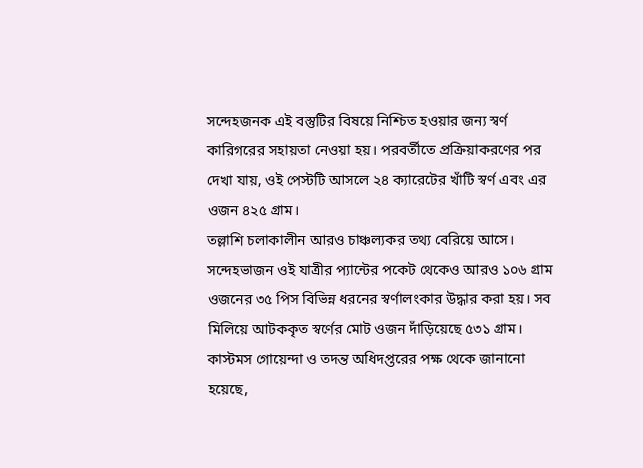সন্দেহজনক এই বস্তুটির বিষয়ে নিশ্চিত হওয়ার জন্য স্বর্ণ কারিগরের সহায়তা নেওয়া হয়। পরবর্তীতে প্রক্রিয়াকরণের পর দেখা যায়, ওই পেস্টটি আসলে ২৪ ক্যারেটের খাঁটি স্বর্ণ এবং এর ওজন ৪২৫ গ্রাম।
তল্লাশি চলাকালীন আরও চাঞ্চল্যকর তথ্য বেরিয়ে আসে। সন্দেহভাজন ওই যাত্রীর প্যান্টের পকেট থেকেও আরও ১০৬ গ্রাম ওজনের ৩৫ পিস বিভিন্ন ধরনের স্বর্ণালংকার উদ্ধার করা হয়। সব মিলিয়ে আটককৃত স্বর্ণের মোট ওজন দাঁড়িয়েছে ৫৩১ গ্রাম। কাস্টমস গোয়েন্দা ও তদন্ত অধিদপ্তরের পক্ষ থেকে জানানো হয়েছে,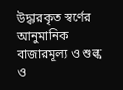উদ্ধারকৃত স্বর্ণের আনুমানিক বাজারমূল্য ও শুল্ক ও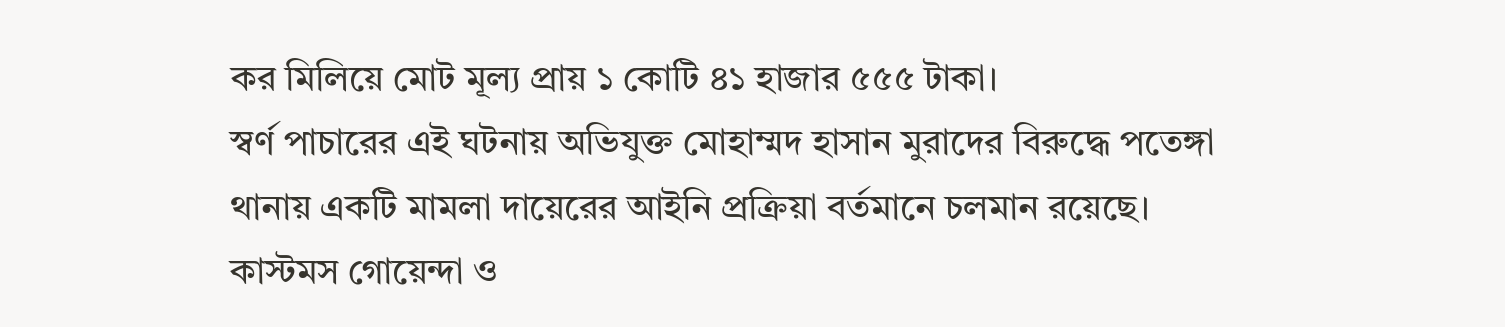কর মিলিয়ে মোট মূল্য প্রায় ১ কোটি ৪১ হাজার ৫৫৫ টাকা।
স্বর্ণ পাচারের এই ঘটনায় অভিযুক্ত মোহাম্মদ হাসান মুরাদের বিরুদ্ধে পতেঙ্গা থানায় একটি মামলা দায়েরের আইনি প্রক্রিয়া বর্তমানে চলমান রয়েছে। কাস্টমস গোয়েন্দা ও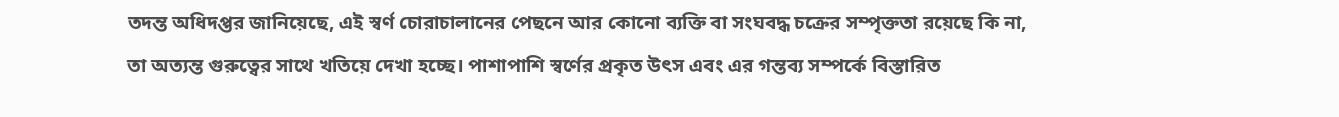তদন্ত অধিদপ্তর জানিয়েছে, এই স্বর্ণ চোরাচালানের পেছনে আর কোনো ব্যক্তি বা সংঘবদ্ধ চক্রের সম্পৃক্ততা রয়েছে কি না, তা অত্যন্ত গুরুত্বের সাথে খতিয়ে দেখা হচ্ছে। পাশাপাশি স্বর্ণের প্রকৃত উৎস এবং এর গন্তব্য সম্পর্কে বিস্তারিত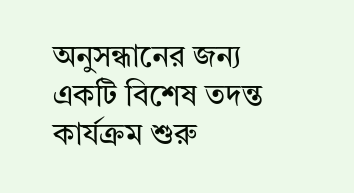অনুসন্ধানের জন্য একটি বিশেষ তদন্ত কার্যক্রম শুরু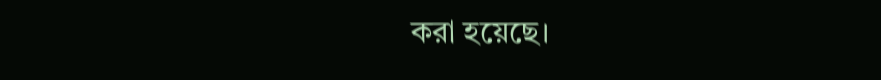করা হয়েছে।